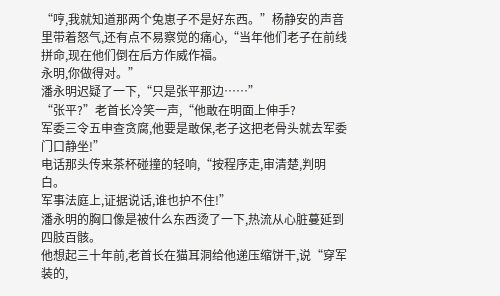“哼,我就知道那两个兔崽子不是好东西。”杨静安的声音里带着怒气,还有点不易察觉的痛心,“当年他们老子在前线拼命,现在他们倒在后方作威作福。
永明,你做得对。”
潘永明迟疑了一下,“只是张平那边……”
“张平?”老首长冷笑一声,“他敢在明面上伸手?
军委三令五申查贪腐,他要是敢保,老子这把老骨头就去军委门口静坐!”
电话那头传来茶杯碰撞的轻响,“按程序走,审清楚,判明白。
军事法庭上,证据说话,谁也护不住!”
潘永明的胸口像是被什么东西烫了一下,热流从心脏蔓延到四肢百骸。
他想起三十年前,老首长在猫耳洞给他递压缩饼干,说“穿军装的,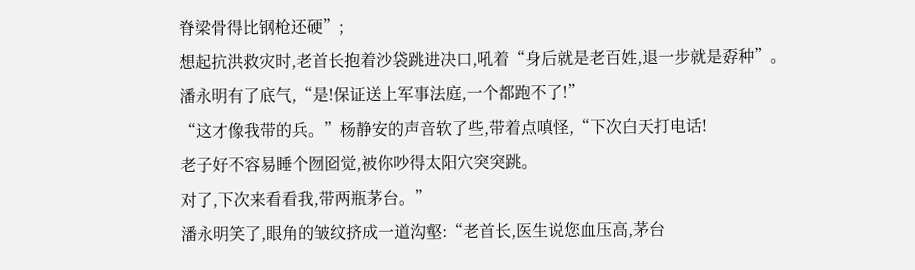脊梁骨得比钢枪还硬”;
想起抗洪救灾时,老首长抱着沙袋跳进决口,吼着“身后就是老百姓,退一步就是孬种”。
潘永明有了底气,“是!保证送上军事法庭,一个都跑不了!”
“这才像我带的兵。”杨静安的声音软了些,带着点嗔怪,“下次白天打电话!
老子好不容易睡个囫囵觉,被你吵得太阳穴突突跳。
对了,下次来看看我,带两瓶茅台。”
潘永明笑了,眼角的皱纹挤成一道沟壑:“老首长,医生说您血压高,茅台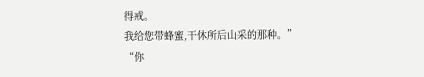得戒。
我给您带蜂蜜,干休所后山采的那种。”
“你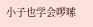小子也学会啰嗦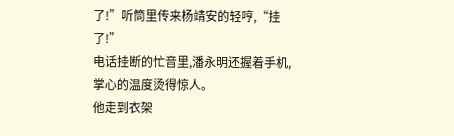了!”听筒里传来杨靖安的轻哼,“挂了!”
电话挂断的忙音里,潘永明还握着手机,掌心的温度烫得惊人。
他走到衣架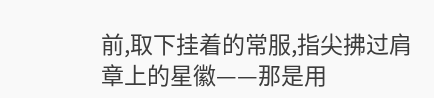前,取下挂着的常服,指尖拂过肩章上的星徽——那是用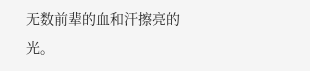无数前辈的血和汗擦亮的光。